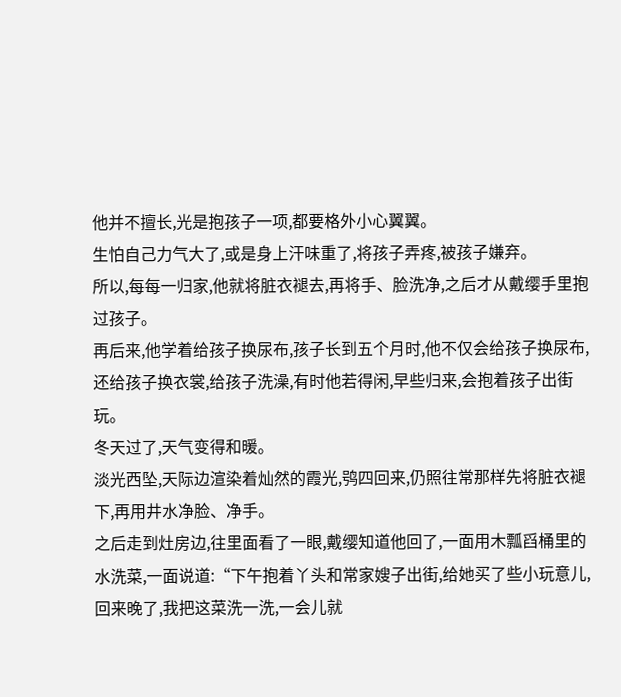他并不擅长,光是抱孩子一项,都要格外小心翼翼。
生怕自己力气大了,或是身上汗味重了,将孩子弄疼,被孩子嫌弃。
所以,每每一归家,他就将脏衣褪去,再将手、脸洗净,之后才从戴缨手里抱过孩子。
再后来,他学着给孩子换尿布,孩子长到五个月时,他不仅会给孩子换尿布,还给孩子换衣裳,给孩子洗澡,有时他若得闲,早些归来,会抱着孩子出街玩。
冬天过了,天气变得和暖。
淡光西坠,天际边渲染着灿然的霞光,鸮四回来,仍照往常那样先将脏衣褪下,再用井水净脸、净手。
之后走到灶房边,往里面看了一眼,戴缨知道他回了,一面用木瓢舀桶里的水洗菜,一面说道:“下午抱着丫头和常家嫂子出街,给她买了些小玩意儿,回来晚了,我把这菜洗一洗,一会儿就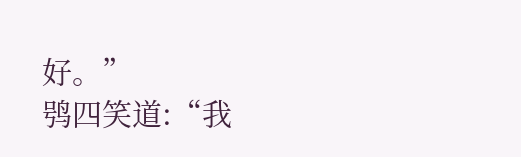好。”
鸮四笑道:“我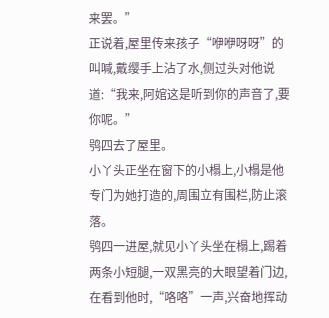来罢。”
正说着,屋里传来孩子“咿咿呀呀”的叫喊,戴缨手上沾了水,侧过头对他说道:“我来,阿婠这是听到你的声音了,要你呢。”
鸮四去了屋里。
小丫头正坐在窗下的小榻上,小榻是他专门为她打造的,周围立有围栏,防止滚落。
鸮四一进屋,就见小丫头坐在榻上,踢着两条小短腿,一双黑亮的大眼望着门边,在看到他时,“咯咯”一声,兴奋地挥动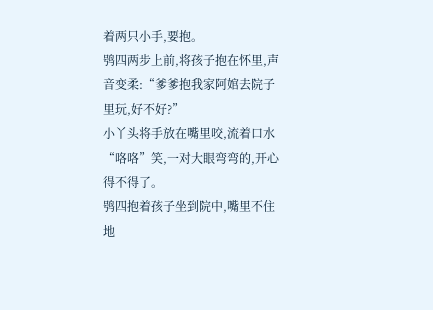着两只小手,要抱。
鸮四两步上前,将孩子抱在怀里,声音变柔:“爹爹抱我家阿婠去院子里玩,好不好?”
小丫头将手放在嘴里咬,流着口水“咯咯”笑,一对大眼弯弯的,开心得不得了。
鸮四抱着孩子坐到院中,嘴里不住地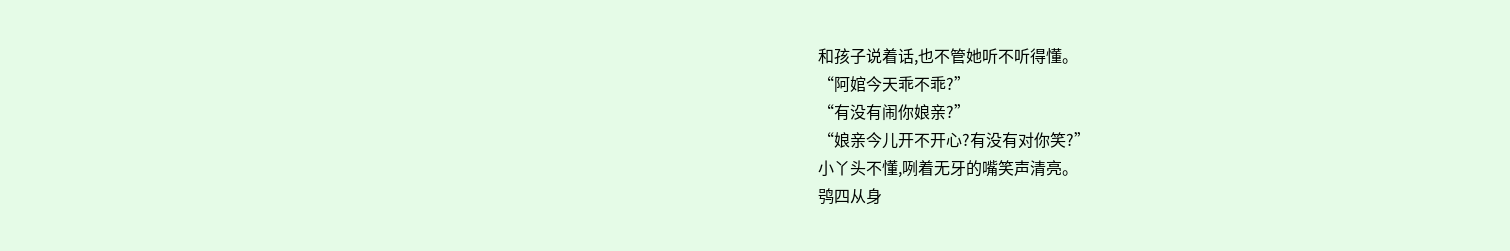和孩子说着话,也不管她听不听得懂。
“阿婠今天乖不乖?”
“有没有闹你娘亲?”
“娘亲今儿开不开心?有没有对你笑?”
小丫头不懂,咧着无牙的嘴笑声清亮。
鸮四从身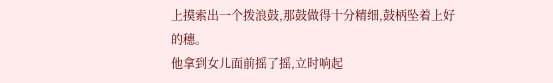上摸索出一个拨浪鼓,那鼓做得十分精细,鼓柄坠着上好的穗。
他拿到女儿面前摇了摇,立时响起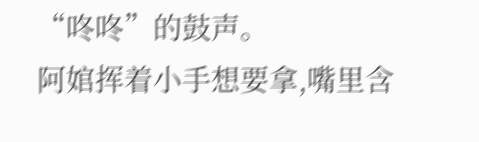“咚咚”的鼓声。
阿婠挥着小手想要拿,嘴里含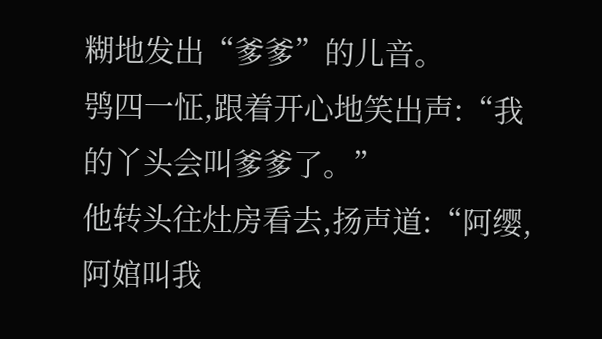糊地发出“爹爹”的儿音。
鸮四一怔,跟着开心地笑出声:“我的丫头会叫爹爹了。”
他转头往灶房看去,扬声道:“阿缨,阿婠叫我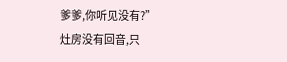爹爹,你听见没有?”
灶房没有回音,只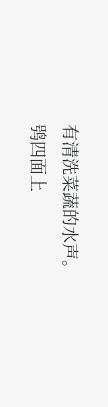有清洗菜蔬的水声。
鸮四面上